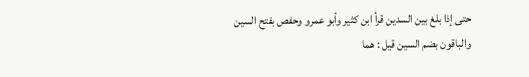حتى إذا بلغ بين السدين قرأ ابن كثير وأبو عمرو وحفص بفتح السين والباقون بضم السين قيل : هما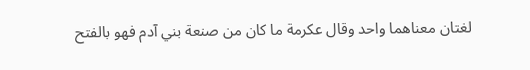لغتان معناهما واحد وقال عكرمة ما كان من صنعة بني آدم فهو بالفتح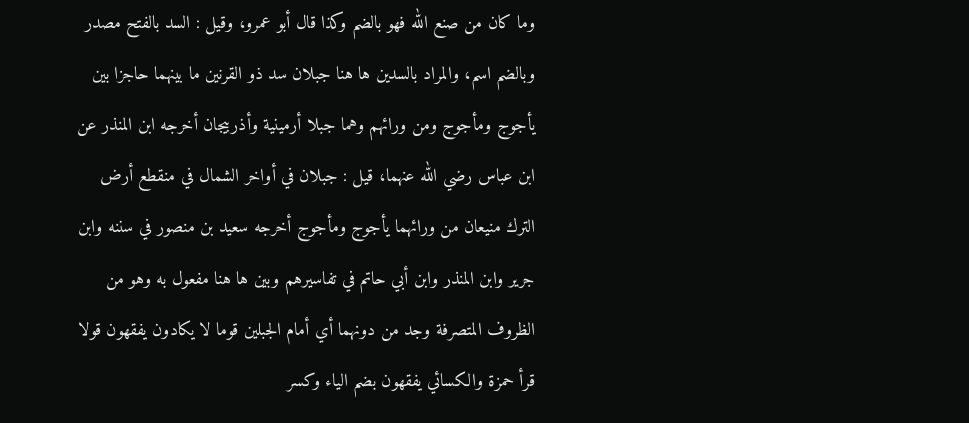وما كان من صنع الله فهو بالضم وكذا قال أبو عمرو، وقيل : السد بالفتح مصدر وبالضم اسم، والمراد بالسدين ها هنا جبلان سد ذو القرنين ما بينهما حاجزا بين يأجوج ومأجوج ومن ورائهم وهما جبلا أرمينية وأذربيجان أخرجه ابن المنذر عن ابن عباس رضي الله عنهما، قيل : جبلان في أواخر الشمال في منقطع أرض الترك منيعان من ورائهما يأجوج ومأجوج أخرجه سعيد بن منصور في سننه وابن جرير وابن المنذر وابن أبي حاتم في تفاسيرهم وبين ها هنا مفعول به وهو من الظروف المتصرفة وجد من دونهما أي أمام الجبلين قوما لا يكادون يفقهون قولا قرأ حمزة والكسائي يفقهون بضم الياء وكسر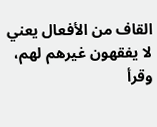القاف من الأفعال يعني لا يفقهون غيرهم لهم، وقرأ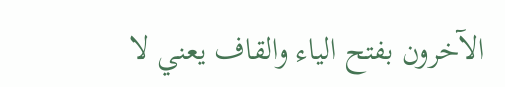الآخرون بفتح الياء والقاف يعني لا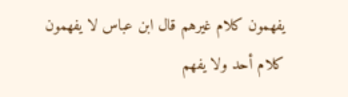يفهمون كلام غيرهم قال ابن عباس لا يفهمون كلام أحد ولا يفهم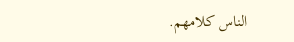الناس كلامهم.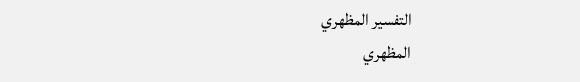التفسير المظهري
المظهري